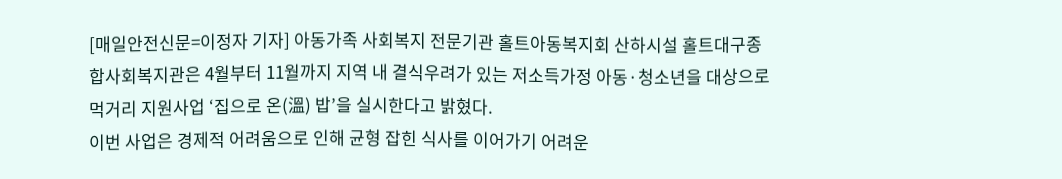[매일안전신문=이정자 기자] 아동가족 사회복지 전문기관 홀트아동복지회 산하시설 홀트대구종합사회복지관은 4월부터 11월까지 지역 내 결식우려가 있는 저소득가정 아동·청소년을 대상으로 먹거리 지원사업 ‘집으로 온(溫) 밥’을 실시한다고 밝혔다.
이번 사업은 경제적 어려움으로 인해 균형 잡힌 식사를 이어가기 어려운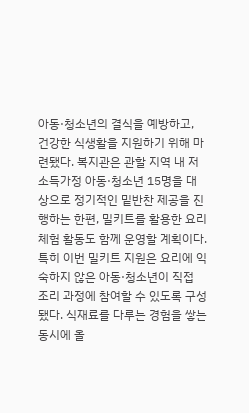아동·청소년의 결식을 예방하고, 건강한 식생활을 지원하기 위해 마련됐다. 복지관은 관할 지역 내 저소득가정 아동·청소년 15명을 대상으로 정기적인 밑반찬 제공을 진행하는 한편, 밀키트를 활용한 요리체험 활동도 함께 운영할 계획이다.
특히 이번 밀키트 지원은 요리에 익숙하지 않은 아동·청소년이 직접 조리 과정에 참여할 수 있도록 구성됐다. 식재료를 다루는 경험을 쌓는 동시에 올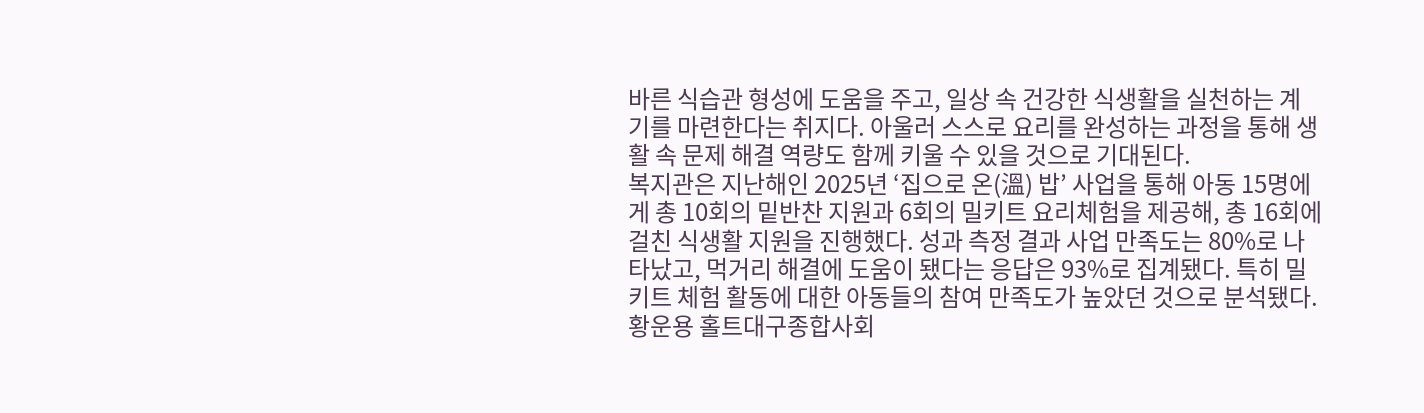바른 식습관 형성에 도움을 주고, 일상 속 건강한 식생활을 실천하는 계기를 마련한다는 취지다. 아울러 스스로 요리를 완성하는 과정을 통해 생활 속 문제 해결 역량도 함께 키울 수 있을 것으로 기대된다.
복지관은 지난해인 2025년 ‘집으로 온(溫) 밥’ 사업을 통해 아동 15명에게 총 10회의 밑반찬 지원과 6회의 밀키트 요리체험을 제공해, 총 16회에 걸친 식생활 지원을 진행했다. 성과 측정 결과 사업 만족도는 80%로 나타났고, 먹거리 해결에 도움이 됐다는 응답은 93%로 집계됐다. 특히 밀키트 체험 활동에 대한 아동들의 참여 만족도가 높았던 것으로 분석됐다.
황운용 홀트대구종합사회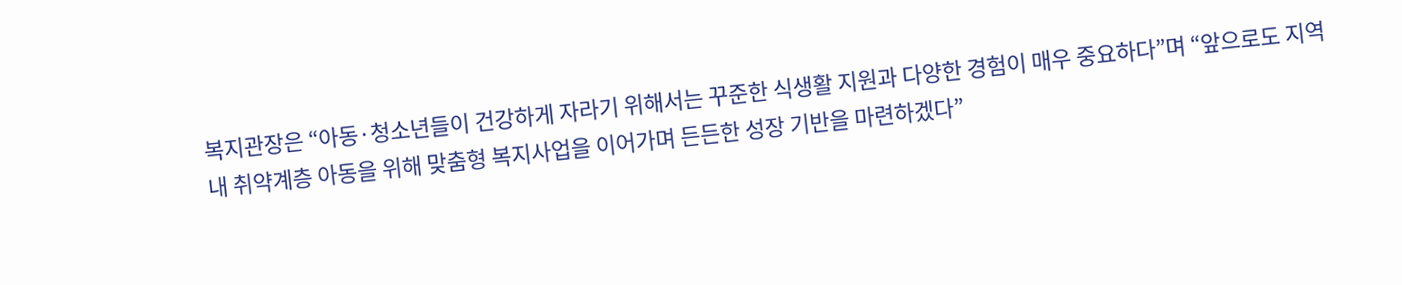복지관장은 “아동·청소년들이 건강하게 자라기 위해서는 꾸준한 식생활 지원과 다양한 경험이 매우 중요하다”며 “앞으로도 지역 내 취약계층 아동을 위해 맞춤형 복지사업을 이어가며 든든한 성장 기반을 마련하겠다”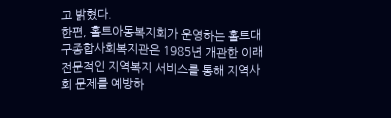고 밝혔다.
한편, 홀트아동복지회가 운영하는 홀트대구종합사회복지관은 1985년 개관한 이래 전문적인 지역복지 서비스를 통해 지역사회 문제를 예방하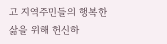고 지역주민들의 행복한 삶을 위해 헌신하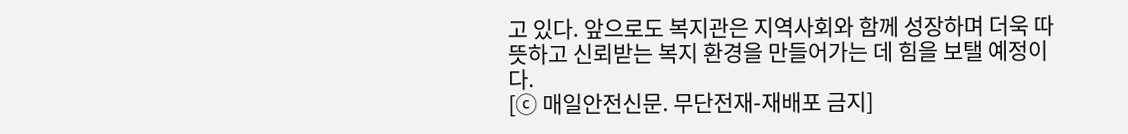고 있다. 앞으로도 복지관은 지역사회와 함께 성장하며 더욱 따뜻하고 신뢰받는 복지 환경을 만들어가는 데 힘을 보탤 예정이다.
[ⓒ 매일안전신문. 무단전재-재배포 금지]